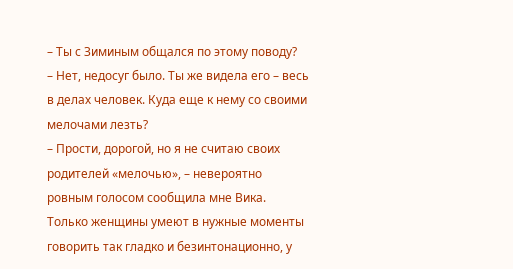– Ты с Зиминым общался по этому поводу?
– Нет, недосуг было. Ты же видела его – весь в делах человек. Куда еще к нему со своими мелочами лезть?
– Прости, дорогой, но я не считаю своих родителей «мелочью», – невероятно ровным голосом сообщила мне Вика.
Только женщины умеют в нужные моменты говорить так гладко и безинтонационно, у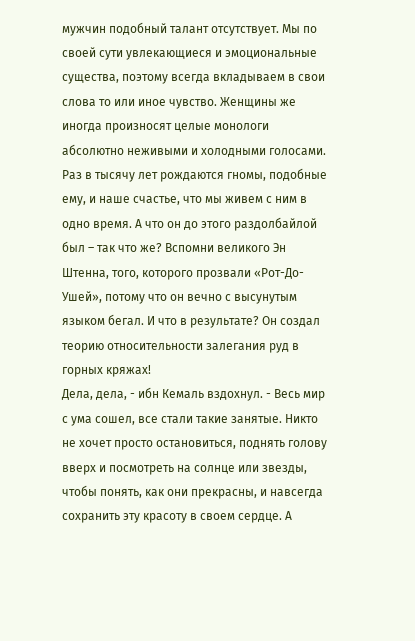мужчин подобный талант отсутствует. Мы по своей сути увлекающиеся и эмоциональные существа, поэтому всегда вкладываем в свои слова то или иное чувство. Женщины же иногда произносят целые монологи абсолютно неживыми и холодными голосами.
Раз в тысячу лет рождаются гномы, подобные ему, и наше счастье, что мы живем с ним в одно время. А что он до этого раздолбайлой был – так что же? Вспомни великого Эн Штенна, того, которого прозвали «Рот-До-Ушей», потому что он вечно с высунутым языком бегал. И что в результате? Он создал теорию относительности залегания руд в горных кряжах!
Дела, дела, - ибн Кемаль вздохнул. - Весь мир с ума сошел, все стали такие занятые. Никто не хочет просто остановиться, поднять голову вверх и посмотреть на солнце или звезды, чтобы понять, как они прекрасны, и навсегда сохранить эту красоту в своем сердце. А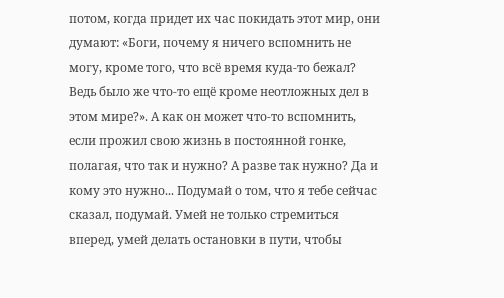потом, когда придет их час покидать этот мир, они думают: «Боги, почему я ничего вспомнить не могу, кроме того, что всё время куда-то бежал? Ведь было же что-то ещё кроме неотложных дел в этом мире?». А как он может что-то вспомнить, если прожил свою жизнь в постоянной гонке, полагая, что так и нужно? А разве так нужно? Да и кому это нужно... Подумай о том, что я тебе сейчас сказал, подумай. Умей не только стремиться вперед, умей делать остановки в пути, чтобы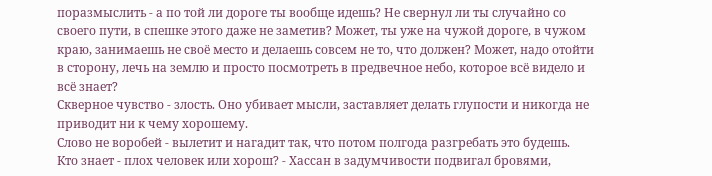поразмыслить - а по той ли дороге ты вообще идешь? Не свернул ли ты случайно со своего пути, в спешке этого даже не заметив? Может, ты уже на чужой дороге, в чужом краю, занимаешь не своё место и делаешь совсем не то, что должен? Может, надо отойти в сторону, лечь на землю и просто посмотреть в предвечное небо, которое всё видело и всё знает?
Скверное чувство - злость. Оно убивает мысли, заставляет делать глупости и никогда не приводит ни к чему хорошему.
Слово не воробей - вылетит и нагадит так, что потом полгода разгребать это будешь.
Кто знает - плох человек или хорош? - Хассан в задумчивости подвигал бровями,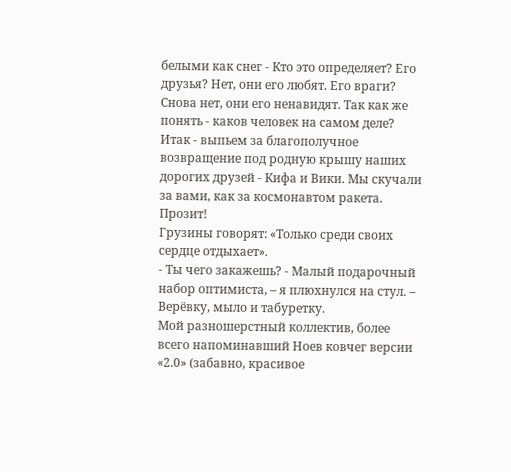белыми как снег - Кто это определяет? Его друзья? Нет, они его любят. Его враги? Снова нет, они его ненавидят. Так как же понять - каков человек на самом деле?
Итак - выпьем за благополучное возвращение под родную крышу наших дорогих друзей - Кифа и Вики. Мы скучали за вами, как за космонавтом ракета. Прозит!
Грузины говорят: «Только среди своих сердце отдыхает».
- Ты чего закажешь? - Малый подарочный набор оптимиста, – я плюхнулся на стул. – Верёвку, мыло и табуретку.
Мой разношерстный коллектив, более всего напоминавший Ноев ковчег версии «2.0» (забавно, красивое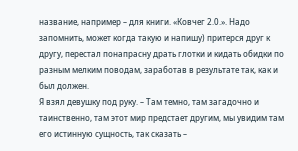название, например – для книги. «Ковчег 2.0.». Надо запомнить, может когда такую и напишу) притерся друг к другу, перестал понапрасну драть глотки и кидать обидки по разным мелким поводам, заработав в результате так, как и был должен.
Я взял девушку под руку. – Там темно, там загадочно и таинственно, там этот мир предстает другим, мы увидим там его истинную сущность, так сказать –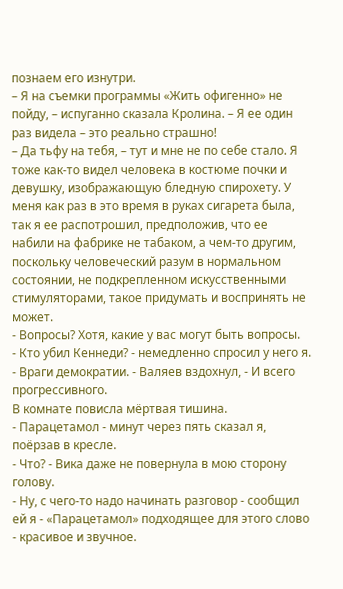познаем его изнутри.
– Я на съемки программы «Жить офигенно» не пойду, – испуганно сказала Кролина. – Я ее один раз видела – это реально страшно!
– Да тьфу на тебя, – тут и мне не по себе стало. Я тоже как-то видел человека в костюме почки и девушку, изображающую бледную спирохету. У меня как раз в это время в руках сигарета была, так я ее распотрошил, предположив, что ее набили на фабрике не табаком, а чем-то другим, поскольку человеческий разум в нормальном состоянии, не подкрепленном искусственными стимуляторами, такое придумать и воспринять не может.
- Вопросы? Хотя, какие у вас могут быть вопросы.
- Кто убил Кеннеди? - немедленно спросил у него я.
- Враги демократии. - Валяев вздохнул, - И всего прогрессивного.
В комнате повисла мёртвая тишина.
- Парацетамол - минут через пять сказал я, поёрзав в кресле.
- Что? - Вика даже не повернула в мою сторону голову.
- Ну, с чего-то надо начинать разговор - сообщил ей я - «Парацетамол» подходящее для этого слово - красивое и звучное.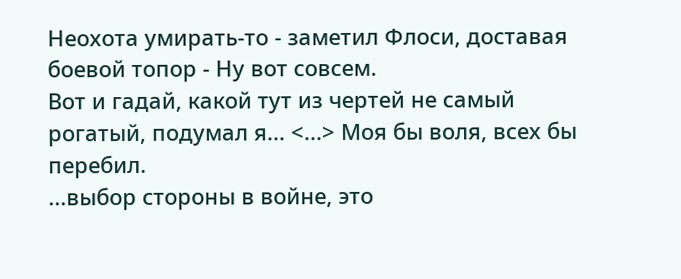Неохота умирать-то - заметил Флоси, доставая боевой топор - Ну вот совсем.
Вот и гадай, какой тут из чертей не самый рогатый, подумал я... <...> Моя бы воля, всех бы перебил.
...выбор стороны в войне, это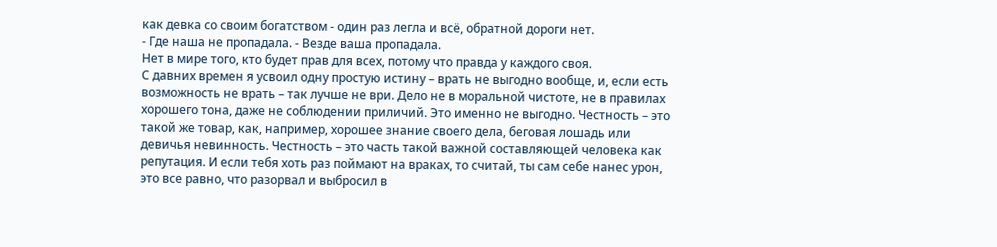как девка со своим богатством - один раз легла и всё, обратной дороги нет.
- Где наша не пропадала. - Везде ваша пропадала.
Нет в мире того, кто будет прав для всех, потому что правда у каждого своя.
С давних времен я усвоил одну простую истину – врать не выгодно вообще, и, если есть возможность не врать – так лучше не ври. Дело не в моральной чистоте, не в правилах хорошего тона, даже не соблюдении приличий. Это именно не выгодно. Честность – это такой же товар, как, например, хорошее знание своего дела, беговая лошадь или девичья невинность. Честность – это часть такой важной составляющей человека как репутация. И если тебя хоть раз поймают на враках, то считай, ты сам себе нанес урон, это все равно, что разорвал и выбросил в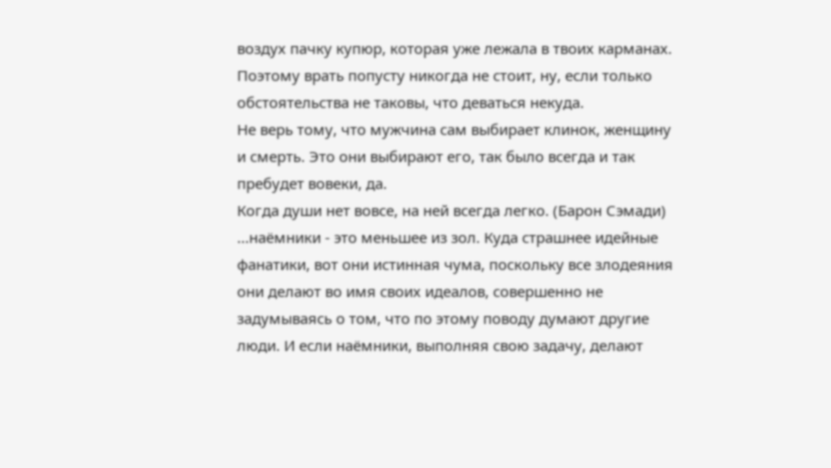воздух пачку купюр, которая уже лежала в твоих карманах. Поэтому врать попусту никогда не стоит, ну, если только обстоятельства не таковы, что деваться некуда.
Не верь тому, что мужчина сам выбирает клинок, женщину и смерть. Это они выбирают его, так было всегда и так пребудет вовеки, да.
Когда души нет вовсе, на ней всегда легко. (Барон Сэмади)
...наёмники - это меньшее из зол. Куда страшнее идейные фанатики, вот они истинная чума, поскольку все злодеяния они делают во имя своих идеалов, совершенно не задумываясь о том, что по этому поводу думают другие люди. И если наёмники, выполняя свою задачу, делают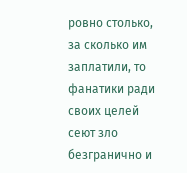ровно столько, за сколько им заплатили, то фанатики ради своих целей сеют зло безгранично и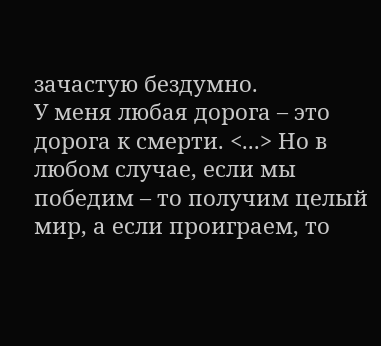зачастую бездумно.
У меня любая дорога – это дорога к смерти. <...> Но в любом случае, если мы победим – то получим целый мир, а если проиграем, то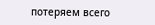потеряем всего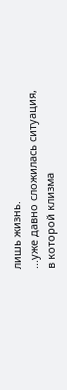лишь жизнь.
...уже давно сложилась ситуация, в которой клизма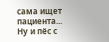сама ищет пациента...
Ну и пёс с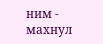ним - махнул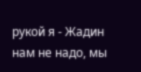рукой я - Жадин нам не надо, мы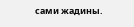сами жадины.